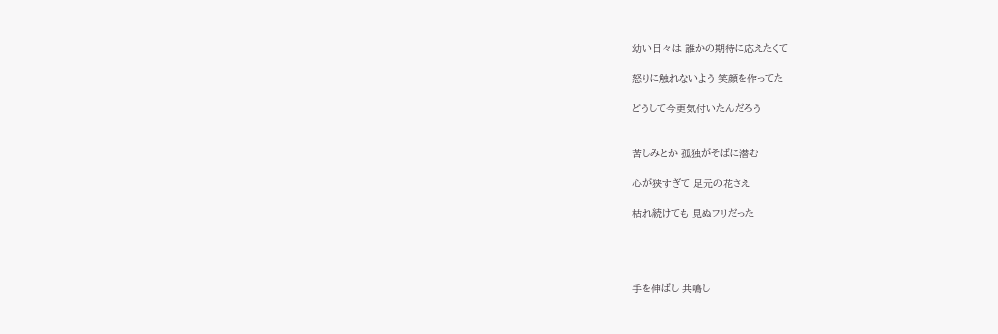幼い日々は 誰かの期待に応えたくて

怒りに触れないよう 笑顔を作ってた

どうして今更気付いたんだろう


苦しみとか 孤独がそばに潜む

心が狭すぎて 足元の花さえ

枯れ続けても 見ぬフリだった




手を伸ばし 共鳴し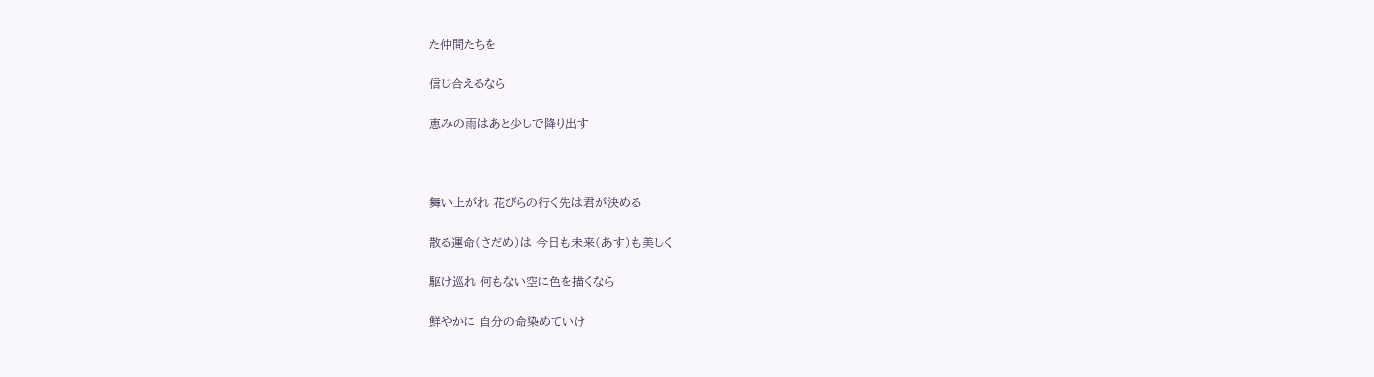た仲間たちを

信じ合えるなら

恵みの雨はあと少しで降り出す



舞い上がれ 花びらの行く先は君が決める

散る運命(さだめ)は 今日も未来(あす)も美しく

駆け巡れ 何もない空に色を描くなら

鮮やかに 自分の命染めていけ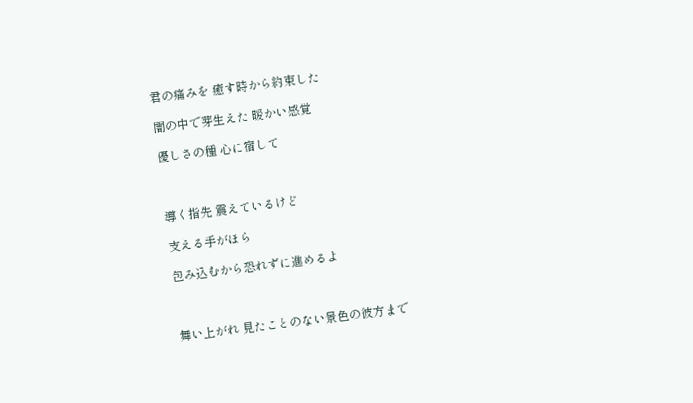君の痛みを 癒す時から約束した

闇の中で芽生えた 暖かい感覚

優しさの種 心に宿して



導く指先 震えているけど

支える手がほら

包み込むから恐れずに進めるよ



舞い上がれ 見たことのない景色の彼方まで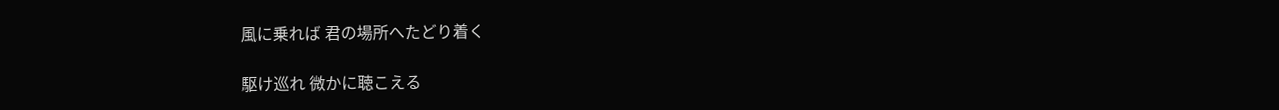風に乗れば 君の場所へたどり着く

駆け巡れ 微かに聴こえる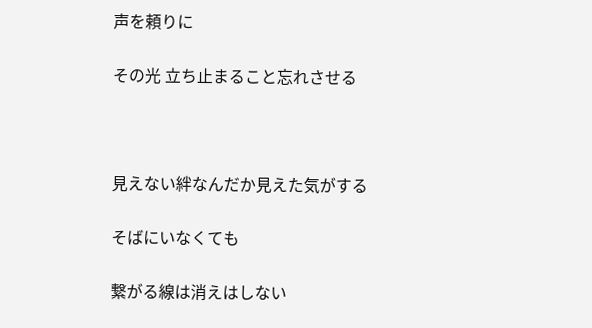声を頼りに

その光 立ち止まること忘れさせる



見えない絆なんだか見えた気がする

そばにいなくても

繋がる線は消えはしない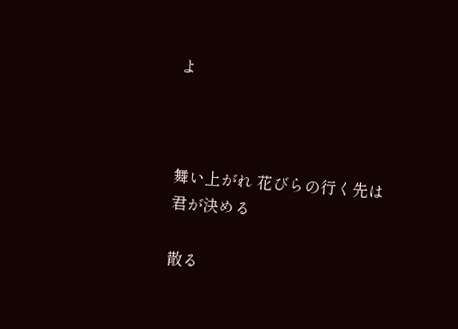よ



舞い上がれ 花びらの行く先は君が決める

散る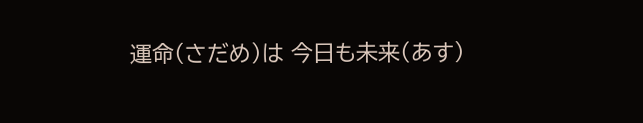運命(さだめ)は 今日も未来(あす)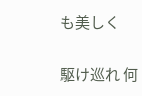も美しく

駆け巡れ 何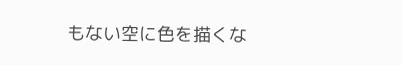もない空に色を描くな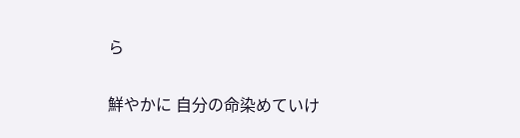ら

鮮やかに 自分の命染めていけ